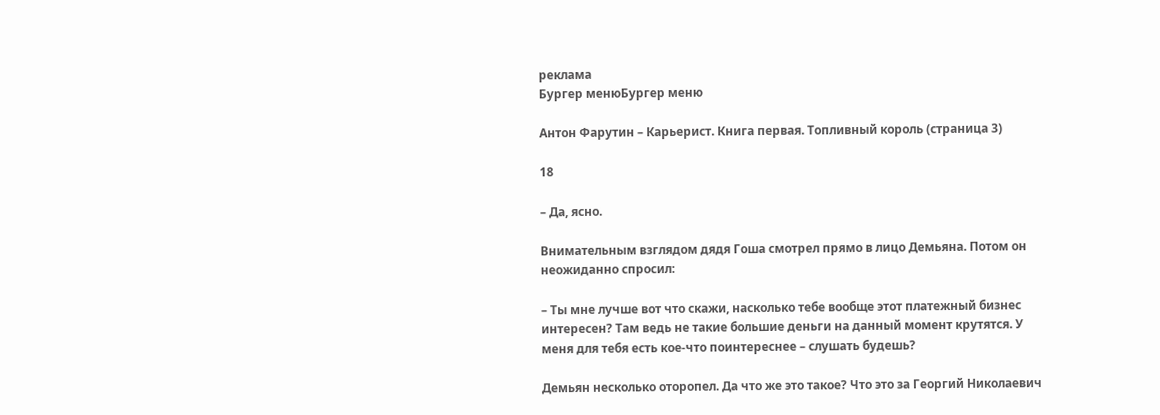реклама
Бургер менюБургер меню

Антон Фарутин – Карьерист. Книга первая. Топливный король (страница 3)

18

– Да, ясно.

Внимательным взглядом дядя Гоша смотрел прямо в лицо Демьяна. Потом он неожиданно спросил:

– Ты мне лучше вот что скажи, насколько тебе вообще этот платежный бизнес интересен? Там ведь не такие большие деньги на данный момент крутятся. У меня для тебя есть кое-что поинтереснее – слушать будешь?

Демьян несколько оторопел. Да что же это такое? Что это за Георгий Николаевич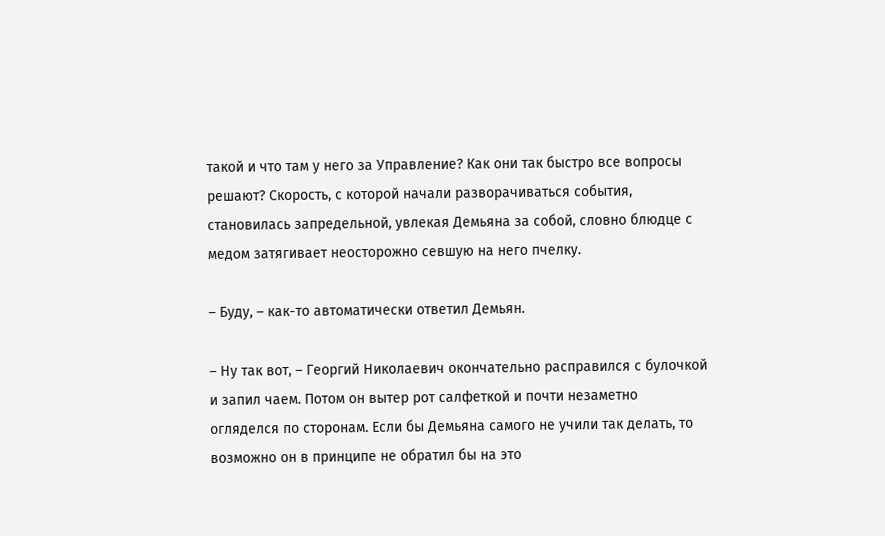такой и что там у него за Управление? Как они так быстро все вопросы решают? Скорость, с которой начали разворачиваться события, становилась запредельной, увлекая Демьяна за собой, словно блюдце с медом затягивает неосторожно севшую на него пчелку.

– Буду, – как-то автоматически ответил Демьян.

– Ну так вот, – Георгий Николаевич окончательно расправился с булочкой и запил чаем. Потом он вытер рот салфеткой и почти незаметно огляделся по сторонам. Если бы Демьяна самого не учили так делать, то возможно он в принципе не обратил бы на это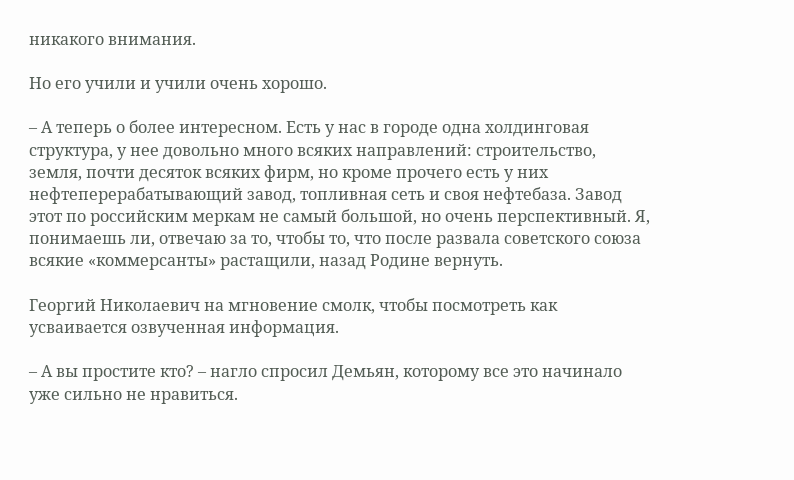никакого внимания.

Но его учили и учили очень хорошо.

– А теперь о более интересном. Есть у нас в городе одна холдинговая структура, у нее довольно много всяких направлений: строительство, земля, почти десяток всяких фирм, но кроме прочего есть у них нефтеперерабатывающий завод, топливная сеть и своя нефтебаза. Завод этот по российским меркам не самый большой, но очень перспективный. Я, понимаешь ли, отвечаю за то, чтобы то, что после развала советского союза всякие «коммерсанты» растащили, назад Родине вернуть.

Георгий Николаевич на мгновение смолк, чтобы посмотреть как усваивается озвученная информация.

– А вы простите кто? – нагло спросил Демьян, которому все это начинало уже сильно не нравиться.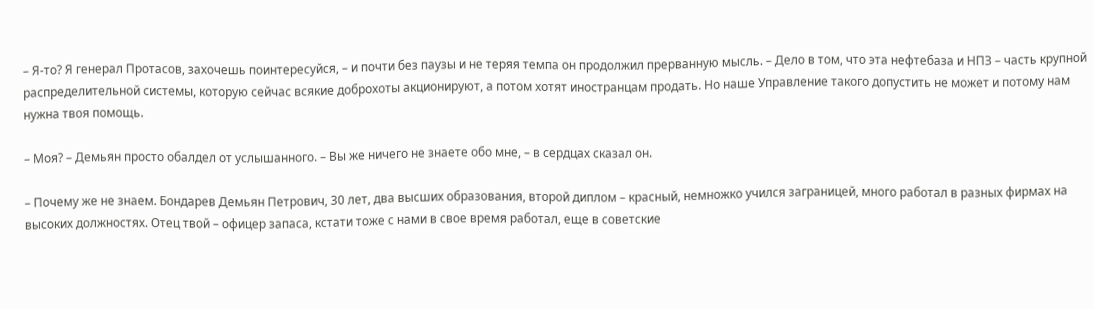– Я-то? Я генерал Протасов, захочешь поинтересуйся, – и почти без паузы и не теряя темпа он продолжил прерванную мысль. – Дело в том, что эта нефтебаза и НПЗ – часть крупной распределительной системы, которую сейчас всякие доброхоты акционируют, а потом хотят иностранцам продать. Но наше Управление такого допустить не может и потому нам нужна твоя помощь.

– Моя? – Демьян просто обалдел от услышанного. – Вы же ничего не знаете обо мне, – в сердцах сказал он.

– Почему же не знаем. Бондарев Демьян Петрович, 30 лет, два высших образования, второй диплом – красный, немножко учился заграницей, много работал в разных фирмах на высоких должностях. Отец твой – офицер запаса, кстати тоже с нами в свое время работал, еще в советские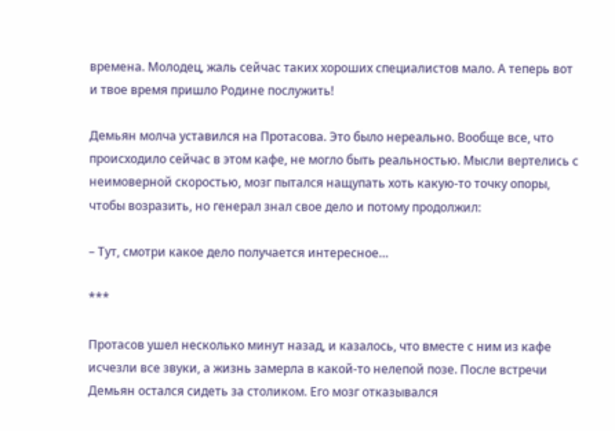времена. Молодец, жаль сейчас таких хороших специалистов мало. А теперь вот и твое время пришло Родине послужить!

Демьян молча уставился на Протасова. Это было нереально. Вообще все, что происходило сейчас в этом кафе, не могло быть реальностью. Мысли вертелись с неимоверной скоростью, мозг пытался нащупать хоть какую-то точку опоры, чтобы возразить, но генерал знал свое дело и потому продолжил:

– Тут, смотри какое дело получается интересное…

***

Протасов ушел несколько минут назад, и казалось, что вместе с ним из кафе исчезли все звуки, а жизнь замерла в какой-то нелепой позе. После встречи Демьян остался сидеть за столиком. Его мозг отказывался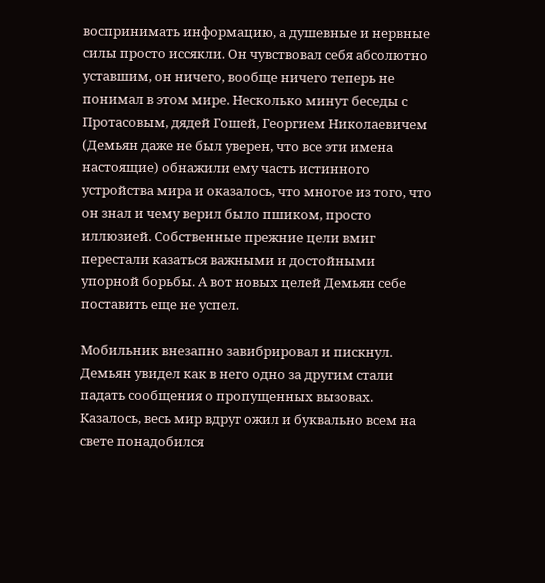воспринимать информацию, а душевные и нервные силы просто иссякли. Он чувствовал себя абсолютно уставшим, он ничего, вообще ничего теперь не понимал в этом мире. Несколько минут беседы с Протасовым, дядей Гошей, Георгием Николаевичем (Демьян даже не был уверен, что все эти имена настоящие) обнажили ему часть истинного устройства мира и оказалось, что многое из того, что он знал и чему верил было пшиком, просто иллюзией. Собственные прежние цели вмиг перестали казаться важными и достойными упорной борьбы. А вот новых целей Демьян себе поставить еще не успел.

Мобильник внезапно завибрировал и пискнул. Демьян увидел как в него одно за другим стали падать сообщения о пропущенных вызовах. Казалось, весь мир вдруг ожил и буквально всем на свете понадобился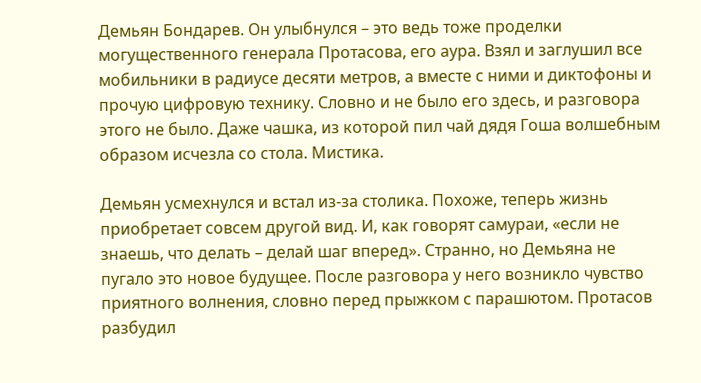Демьян Бондарев. Он улыбнулся – это ведь тоже проделки могущественного генерала Протасова, его аура. Взял и заглушил все мобильники в радиусе десяти метров, а вместе с ними и диктофоны и прочую цифровую технику. Словно и не было его здесь, и разговора этого не было. Даже чашка, из которой пил чай дядя Гоша волшебным образом исчезла со стола. Мистика.

Демьян усмехнулся и встал из-за столика. Похоже, теперь жизнь приобретает совсем другой вид. И, как говорят самураи, «если не знаешь, что делать – делай шаг вперед». Странно, но Демьяна не пугало это новое будущее. После разговора у него возникло чувство приятного волнения, словно перед прыжком с парашютом. Протасов разбудил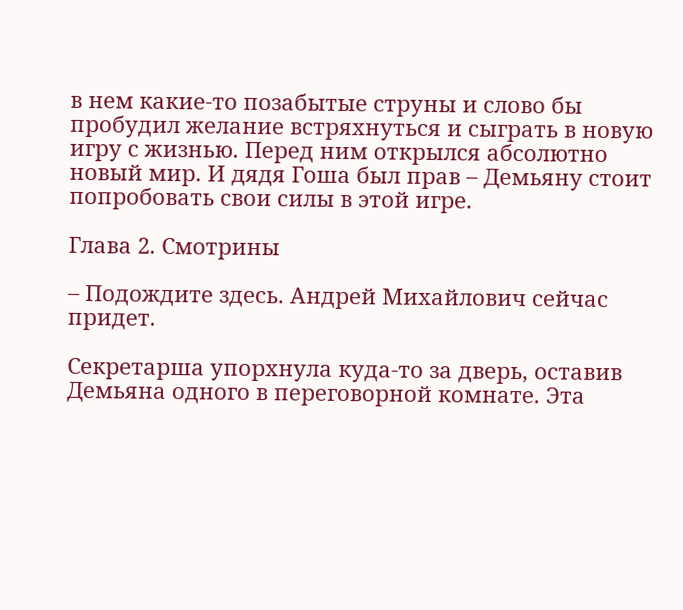в нем какие-то позабытые струны и слово бы пробудил желание встряхнуться и сыграть в новую игру с жизнью. Перед ним открылся абсолютно новый мир. И дядя Гоша был прав – Демьяну стоит попробовать свои силы в этой игре.

Глава 2. Смотрины

– Подождите здесь. Андрей Михайлович сейчас придет.

Секретарша упорхнула куда-то за дверь, оставив Демьяна одного в переговорной комнате. Эта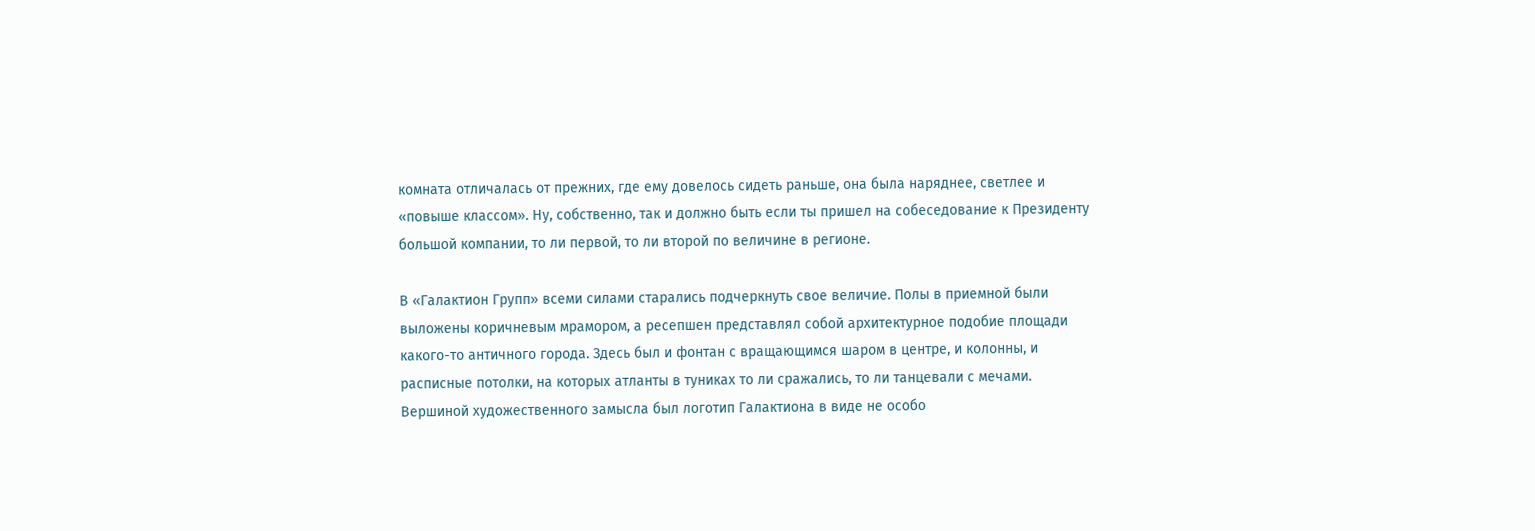комната отличалась от прежних, где ему довелось сидеть раньше, она была наряднее, светлее и «повыше классом». Ну, собственно, так и должно быть если ты пришел на собеседование к Президенту большой компании, то ли первой, то ли второй по величине в регионе.

В «Галактион Групп» всеми силами старались подчеркнуть свое величие. Полы в приемной были выложены коричневым мрамором, а ресепшен представлял собой архитектурное подобие площади какого-то античного города. Здесь был и фонтан с вращающимся шаром в центре, и колонны, и расписные потолки, на которых атланты в туниках то ли сражались, то ли танцевали с мечами. Вершиной художественного замысла был логотип Галактиона в виде не особо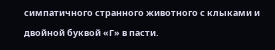симпатичного странного животного с клыками и двойной буквой «Г» в пасти.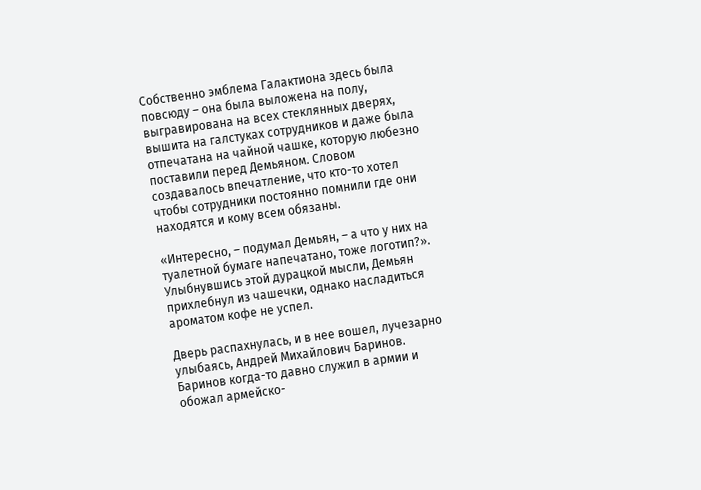Собственно эмблема Галактиона здесь была повсюду – она была выложена на полу, выгравирована на всех стеклянных дверях, вышита на галстуках сотрудников и даже была отпечатана на чайной чашке, которую любезно поставили перед Демьяном. Словом создавалось впечатление, что кто-то хотел чтобы сотрудники постоянно помнили где они находятся и кому всем обязаны.

«Интересно, – подумал Демьян, – а что у них на туалетной бумаге напечатано, тоже логотип?». Улыбнувшись этой дурацкой мысли, Демьян прихлебнул из чашечки, однако насладиться ароматом кофе не успел.

Дверь распахнулась, и в нее вошел, лучезарно улыбаясь, Андрей Михайлович Баринов. Баринов когда-то давно служил в армии и обожал армейско-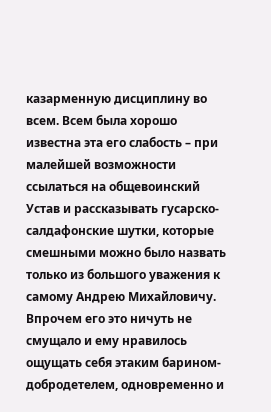казарменную дисциплину во всем. Всем была хорошо известна эта его слабость – при малейшей возможности ссылаться на общевоинский Устав и рассказывать гусарско-салдафонские шутки, которые смешными можно было назвать только из большого уважения к самому Андрею Михайловичу. Впрочем его это ничуть не смущало и ему нравилось ощущать себя этаким барином-добродетелем, одновременно и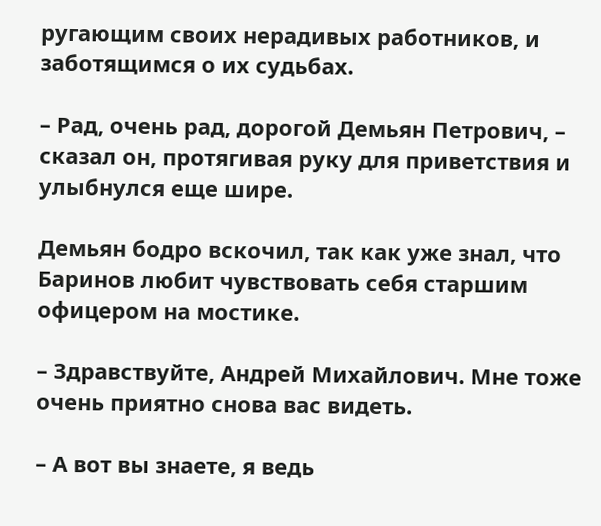ругающим своих нерадивых работников, и заботящимся о их судьбах.

– Рад, очень рад, дорогой Демьян Петрович, – сказал он, протягивая руку для приветствия и улыбнулся еще шире.

Демьян бодро вскочил, так как уже знал, что Баринов любит чувствовать себя старшим офицером на мостике.

– Здравствуйте, Андрей Михайлович. Мне тоже очень приятно снова вас видеть.

– А вот вы знаете, я ведь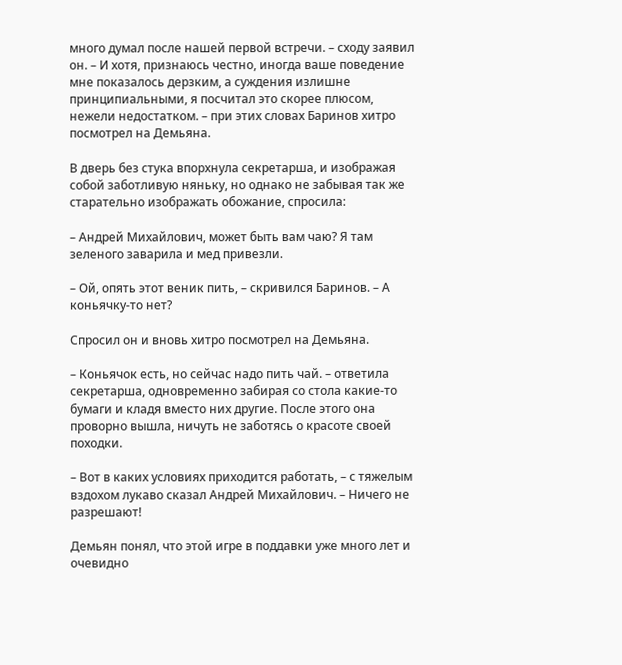много думал после нашей первой встречи. – сходу заявил он. – И хотя, признаюсь честно, иногда ваше поведение мне показалось дерзким, а суждения излишне принципиальными, я посчитал это скорее плюсом, нежели недостатком. – при этих словах Баринов хитро посмотрел на Демьяна.

В дверь без стука впорхнула секретарша, и изображая собой заботливую няньку, но однако не забывая так же старательно изображать обожание, спросила:

– Андрей Михайлович, может быть вам чаю? Я там зеленого заварила и мед привезли.

– Ой, опять этот веник пить, – скривился Баринов. – А коньячку-то нет?

Спросил он и вновь хитро посмотрел на Демьяна.

– Коньячок есть, но сейчас надо пить чай. – ответила секретарша, одновременно забирая со стола какие-то бумаги и кладя вместо них другие. После этого она проворно вышла, ничуть не заботясь о красоте своей походки.

– Вот в каких условиях приходится работать, – с тяжелым вздохом лукаво сказал Андрей Михайлович. – Ничего не разрешают!

Демьян понял, что этой игре в поддавки уже много лет и очевидно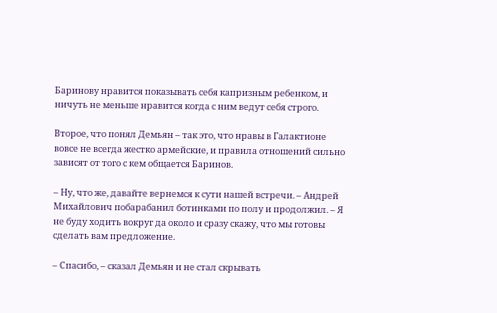Баринову нравится показывать себя капризным ребенком, и ничуть не меньше нравится когда с ним ведут себя строго.

Второе, что понял Демьян – так это, что нравы в Галактионе вовсе не всегда жестко армейские, и правила отношений сильно зависят от того с кем общается Баринов.

– Ну, что же, давайте вернемся к сути нашей встречи. – Андрей Михайлович побарабанил ботинками по полу и продолжил. – Я не буду ходить вокруг да около и сразу скажу, что мы готовы сделать вам предложение.

– Спасибо, – сказал Демьян и не стал скрывать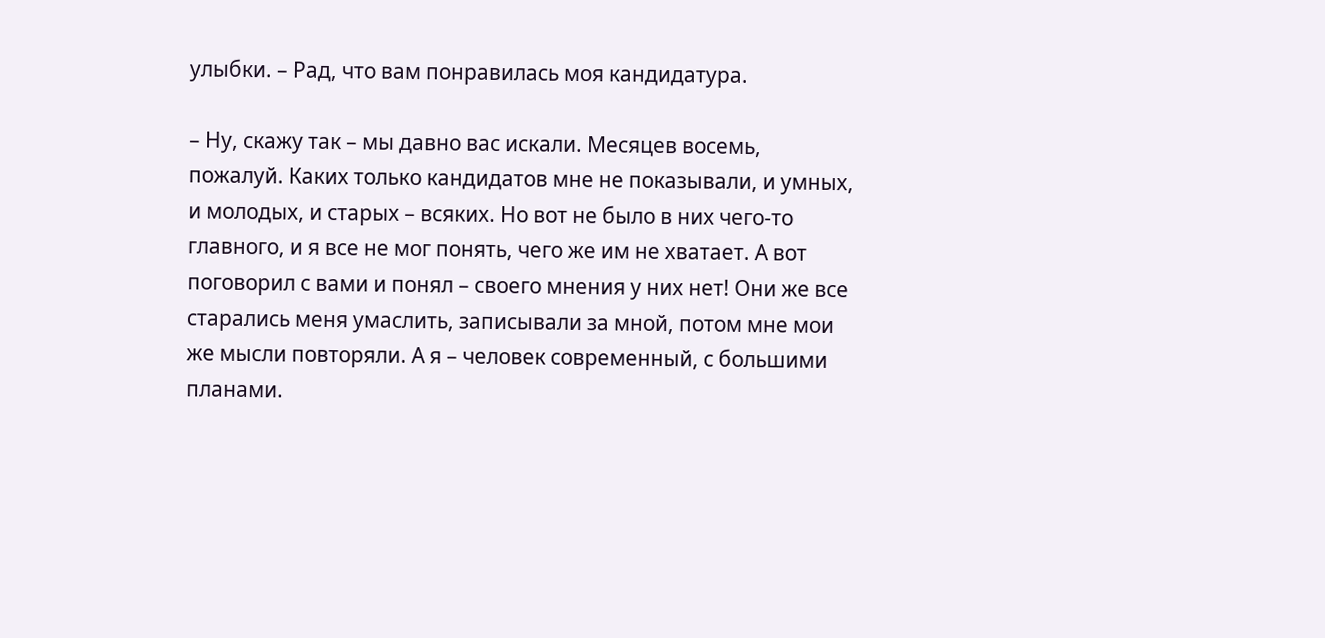улыбки. – Рад, что вам понравилась моя кандидатура.

– Ну, скажу так – мы давно вас искали. Месяцев восемь, пожалуй. Каких только кандидатов мне не показывали, и умных, и молодых, и старых – всяких. Но вот не было в них чего-то главного, и я все не мог понять, чего же им не хватает. А вот поговорил с вами и понял – своего мнения у них нет! Они же все старались меня умаслить, записывали за мной, потом мне мои же мысли повторяли. А я – человек современный, с большими планами.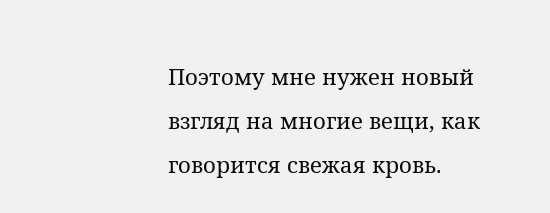Поэтому мне нужен новый взгляд на многие вещи, как говорится свежая кровь.